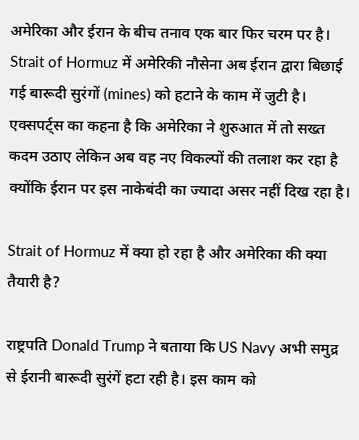अमेरिका और ईरान के बीच तनाव एक बार फिर चरम पर है। Strait of Hormuz में अमेरिकी नौसेना अब ईरान द्वारा बिछाई गई बारूदी सुरंगों (mines) को हटाने के काम में जुटी है। एक्सपर्ट्स का कहना है कि अमेरिका ने शुरुआत में तो सख्त कदम उठाए लेकिन अब वह नए विकल्पों की तलाश कर रहा है क्योंकि ईरान पर इस नाकेबंदी का ज्यादा असर नहीं दिख रहा है।

Strait of Hormuz में क्या हो रहा है और अमेरिका की क्या तैयारी है?

राष्ट्रपति Donald Trump ने बताया कि US Navy अभी समुद्र से ईरानी बारूदी सुरंगें हटा रही है। इस काम को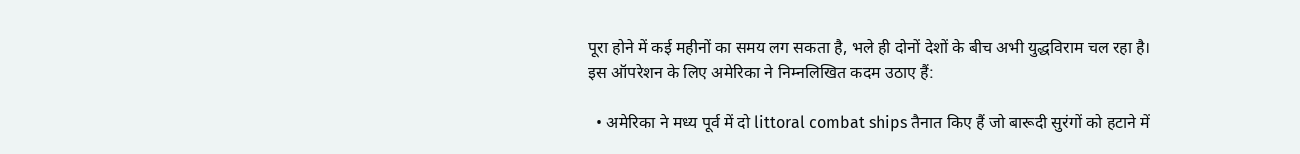पूरा होने में कई महीनों का समय लग सकता है, भले ही दोनों देशों के बीच अभी युद्धविराम चल रहा है। इस ऑपरेशन के लिए अमेरिका ने निम्नलिखित कदम उठाए हैं:

  • अमेरिका ने मध्य पूर्व में दो littoral combat ships तैनात किए हैं जो बारूदी सुरंगों को हटाने में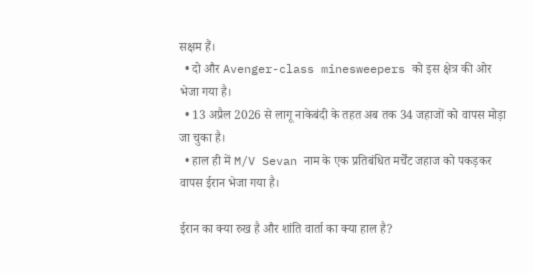सक्षम हैं।
  • दो और Avenger-class minesweepers को इस क्षेत्र की ओर भेजा गया है।
  • 13 अप्रैल 2026 से लागू नाकेबंदी के तहत अब तक 34 जहाजों को वापस मोड़ा जा चुका है।
  • हाल ही में M/V Sevan नाम के एक प्रतिबंधित मर्चेंट जहाज को पकड़कर वापस ईरान भेजा गया है।

ईरान का क्या रुख है और शांति वार्ता का क्या हाल है?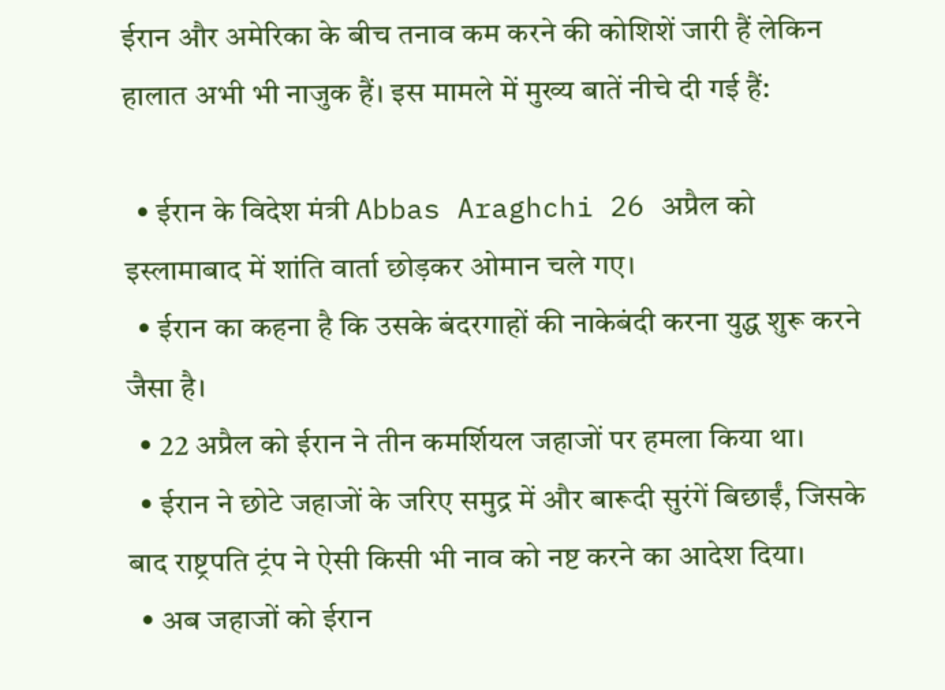ईरान और अमेरिका के बीच तनाव कम करने की कोशिशें जारी हैं लेकिन हालात अभी भी नाजुक हैं। इस मामले में मुख्य बातें नीचे दी गई हैं:

  • ईरान के विदेश मंत्री Abbas Araghchi 26 अप्रैल को इस्लामाबाद में शांति वार्ता छोड़कर ओमान चले गए।
  • ईरान का कहना है कि उसके बंदरगाहों की नाकेबंदी करना युद्ध शुरू करने जैसा है।
  • 22 अप्रैल को ईरान ने तीन कमर्शियल जहाजों पर हमला किया था।
  • ईरान ने छोटे जहाजों के जरिए समुद्र में और बारूदी सुरंगें बिछाईं, जिसके बाद राष्ट्रपति ट्रंप ने ऐसी किसी भी नाव को नष्ट करने का आदेश दिया।
  • अब जहाजों को ईरान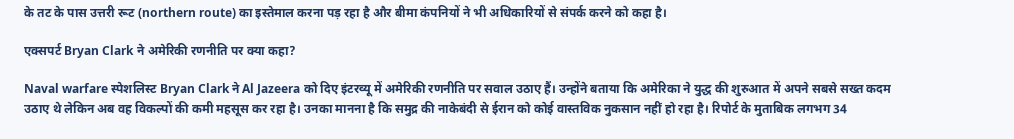के तट के पास उत्तरी रूट (northern route) का इस्तेमाल करना पड़ रहा है और बीमा कंपनियों ने भी अधिकारियों से संपर्क करने को कहा है।

एक्सपर्ट Bryan Clark ने अमेरिकी रणनीति पर क्या कहा?

Naval warfare स्पेशलिस्ट Bryan Clark ने Al Jazeera को दिए इंटरव्यू में अमेरिकी रणनीति पर सवाल उठाए हैं। उन्होंने बताया कि अमेरिका ने युद्ध की शुरुआत में अपने सबसे सख्त कदम उठाए थे लेकिन अब वह विकल्पों की कमी महसूस कर रहा है। उनका मानना है कि समुद्र की नाकेबंदी से ईरान को कोई वास्तविक नुकसान नहीं हो रहा है। रिपोर्ट के मुताबिक लगभग 34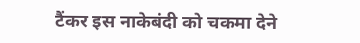टैंकर इस नाकेबंदी को चकमा देने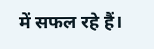में सफल रहे हैं।